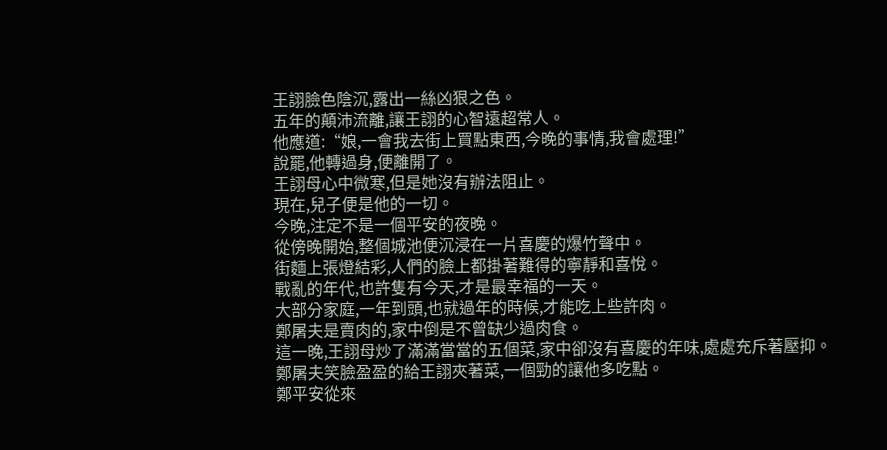王詡臉色陰沉,露出一絲凶狠之色。
五年的顛沛流離,讓王詡的心智遠超常人。
他應道:“娘,一會我去街上買點東西,今晚的事情,我會處理!”
說罷,他轉過身,便離開了。
王詡母心中微寒,但是她沒有辦法阻止。
現在,兒子便是他的一切。
今晚,注定不是一個平安的夜晚。
從傍晚開始,整個城池便沉浸在一片喜慶的爆竹聲中。
街麵上張燈結彩,人們的臉上都掛著難得的寧靜和喜悅。
戰亂的年代,也許隻有今天,才是最幸福的一天。
大部分家庭,一年到頭,也就過年的時候,才能吃上些許肉。
鄭屠夫是賣肉的,家中倒是不曾缺少過肉食。
這一晚,王詡母炒了滿滿當當的五個菜,家中卻沒有喜慶的年味,處處充斥著壓抑。
鄭屠夫笑臉盈盈的給王詡夾著菜,一個勁的讓他多吃點。
鄭平安從來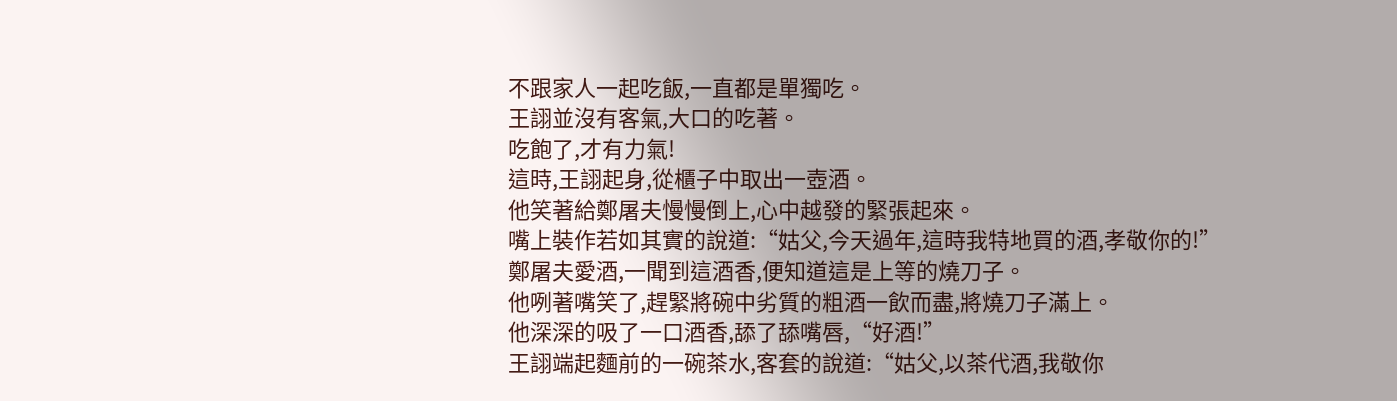不跟家人一起吃飯,一直都是單獨吃。
王詡並沒有客氣,大口的吃著。
吃飽了,才有力氣!
這時,王詡起身,從櫃子中取出一壺酒。
他笑著給鄭屠夫慢慢倒上,心中越發的緊張起來。
嘴上裝作若如其實的說道:“姑父,今天過年,這時我特地買的酒,孝敬你的!”
鄭屠夫愛酒,一聞到這酒香,便知道這是上等的燒刀子。
他咧著嘴笑了,趕緊將碗中劣質的粗酒一飲而盡,將燒刀子滿上。
他深深的吸了一口酒香,舔了舔嘴唇,“好酒!”
王詡端起麵前的一碗茶水,客套的說道:“姑父,以茶代酒,我敬你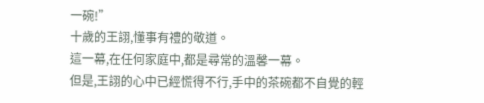一碗!”
十歲的王詡,懂事有禮的敬道。
這一幕,在任何家庭中,都是尋常的溫馨一幕。
但是,王詡的心中已經慌得不行,手中的茶碗都不自覺的輕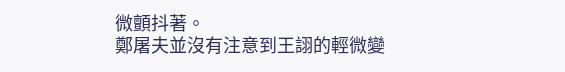微顫抖著。
鄭屠夫並沒有注意到王詡的輕微變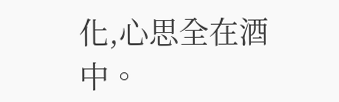化,心思全在酒中。